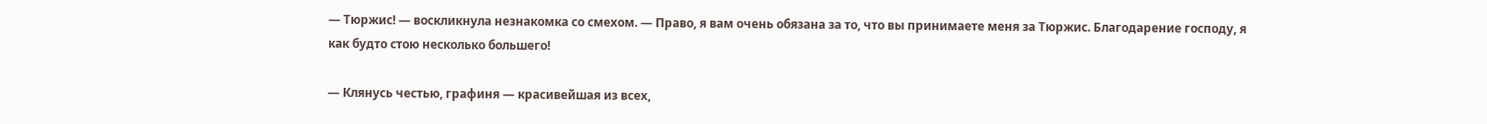— Тюржис! — воскликнула незнакомка со смехом. — Право, я вам очень обязана за то, что вы принимаете меня за Тюржис. Благодарение господу, я как будто стою несколько большего!

— Клянусь честью, графиня — красивейшая из всех,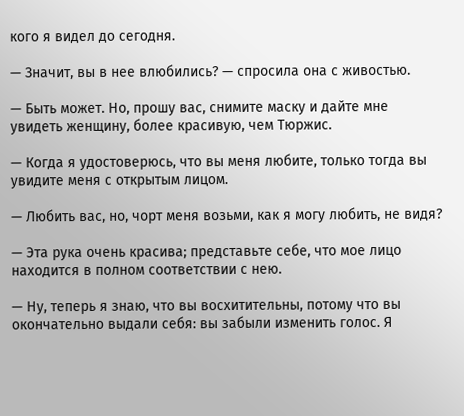кого я видел до сегодня.

— Значит, вы в нее влюбились? — спросила она с живостью.

— Быть может. Но, прошу вас, снимите маску и дайте мне увидеть женщину, более красивую, чем Тюржис.

— Когда я удостоверюсь, что вы меня любите, только тогда вы увидите меня с открытым лицом.

— Любить вас, но, чорт меня возьми, как я могу любить, не видя?

— Эта рука очень красива; представьте себе, что мое лицо находится в полном соответствии с нею.

— Ну, теперь я знаю, что вы восхитительны, потому что вы окончательно выдали себя: вы забыли изменить голос. Я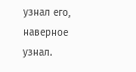узнал его, наверное узнал.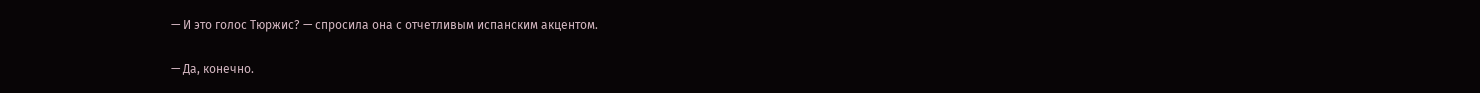— И это голос Тюржис? — спросила она с отчетливым испанским акцентом.

— Да, конечно.